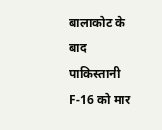बालाकोट के बाद पाकिस्तानी F-16 को मार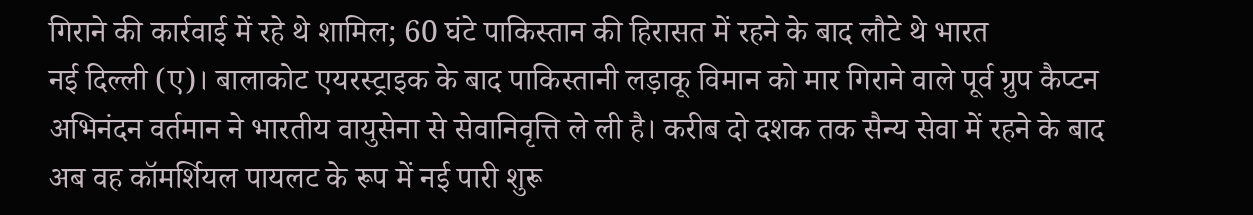गिराने की कार्रवाई में रहे थे शामिल; 60 घंटे पाकिस्तान की हिरासत में रहने के बाद लौटे थे भारत
नई दिल्ली (ए)। बालाकोट एयरस्ट्राइक के बाद पाकिस्तानी लड़ाकू विमान को मार गिराने वाले पूर्व ग्रुप कैप्टन अभिनंदन वर्तमान ने भारतीय वायुसेना से सेवानिवृत्ति ले ली है। करीब दो दशक तक सैन्य सेवा में रहने के बाद अब वह कॉमर्शियल पायलट के रूप में नई पारी शुरू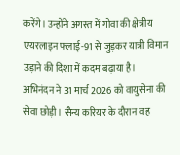करेंगे। उन्होंने अगस्त में गोवा की क्षेत्रीय एयरलाइन फ्लाई-91 से जुड़कर यात्री विमान उड़ाने की दिशा में कदम बढ़ाया है।
अभिनंदन ने 31 मार्च 2026 को वायुसेना की सेवा छोड़ी। सैन्य करियर के दौरान वह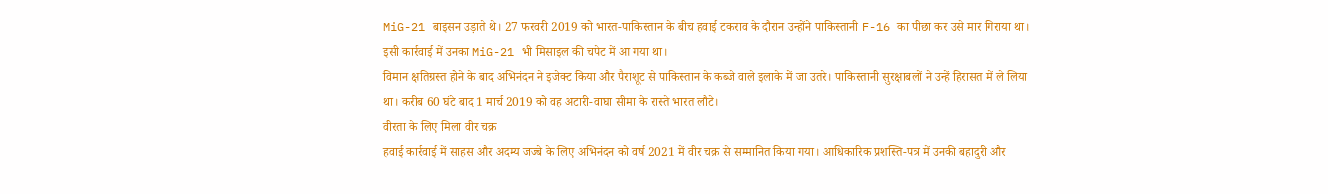MiG-21 बाइसन उड़ाते थे। 27 फरवरी 2019 को भारत-पाकिस्तान के बीच हवाई टकराव के दौरान उन्होंने पाकिस्तानी F-16 का पीछा कर उसे मार गिराया था। इसी कार्रवाई में उनका MiG-21 भी मिसाइल की चपेट में आ गया था।
विमान क्षतिग्रस्त होने के बाद अभिनंदन ने इजेक्ट किया और पैराशूट से पाकिस्तान के कब्जे वाले इलाके में जा उतरे। पाकिस्तानी सुरक्षाबलों ने उन्हें हिरासत में ले लिया था। करीब 60 घंटे बाद 1 मार्च 2019 को वह अटारी-वाघा सीमा के रास्ते भारत लौटे।
वीरता के लिए मिला वीर चक्र
हवाई कार्रवाई में साहस और अदम्य जज्बे के लिए अभिनंदन को वर्ष 2021 में वीर चक्र से सम्मानित किया गया। आधिकारिक प्रशस्ति-पत्र में उनकी बहादुरी और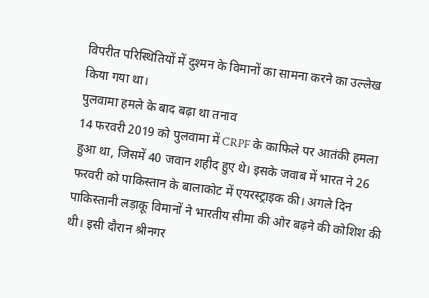विपरीत परिस्थितियों में दुश्मन के विमानों का सामना करने का उल्लेख किया गया था।
पुलवामा हमले के बाद बढ़ा था तनाव
14 फरवरी 2019 को पुलवामा में CRPF के काफिले पर आतंकी हमला हुआ था, जिसमें 40 जवान शहीद हुए थे। इसके जवाब में भारत ने 26 फरवरी को पाकिस्तान के बालाकोट में एयरस्ट्राइक की। अगले दिन पाकिस्तानी लड़ाकू विमानों ने भारतीय सीमा की ओर बढ़ने की कोशिश की थी। इसी दौरान श्रीनगर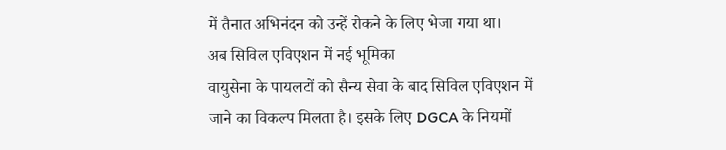में तैनात अभिनंदन को उन्हें रोकने के लिए भेजा गया था।
अब सिविल एविएशन में नई भूमिका
वायुसेना के पायलटों को सैन्य सेवा के बाद सिविल एविएशन में जाने का विकल्प मिलता है। इसके लिए DGCA के नियमों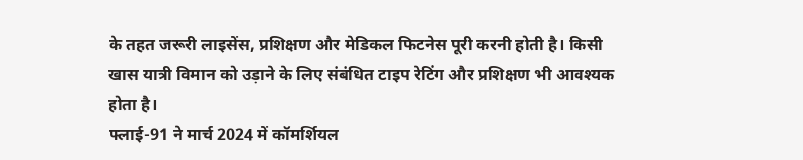के तहत जरूरी लाइसेंस, प्रशिक्षण और मेडिकल फिटनेस पूरी करनी होती है। किसी खास यात्री विमान को उड़ाने के लिए संबंधित टाइप रेटिंग और प्रशिक्षण भी आवश्यक होता है।
फ्लाई-91 ने मार्च 2024 में कॉमर्शियल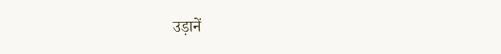उड़ानें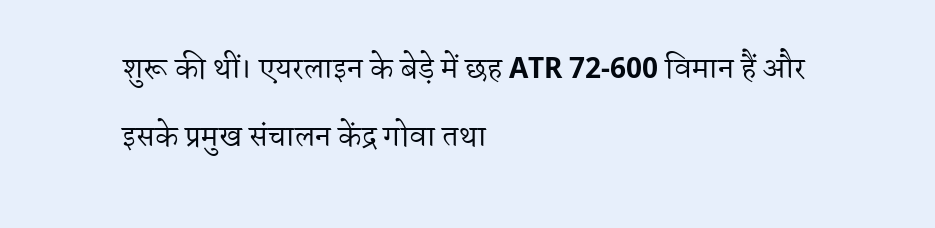शुरू की थीं। एयरलाइन के बेड़े में छह ATR 72-600 विमान हैं और इसके प्रमुख संचालन केंद्र गोवा तथा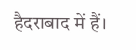हैदराबाद में हैं।